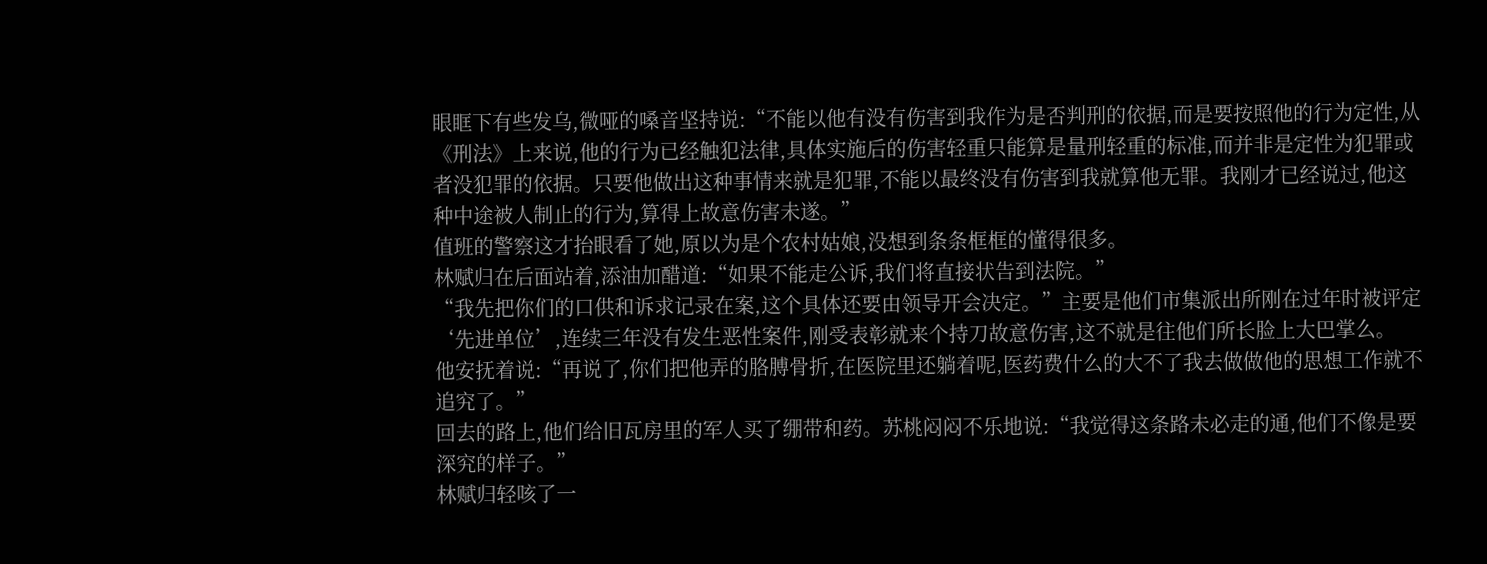眼眶下有些发乌,微哑的嗓音坚持说:“不能以他有没有伤害到我作为是否判刑的依据,而是要按照他的行为定性,从《刑法》上来说,他的行为已经触犯法律,具体实施后的伤害轻重只能算是量刑轻重的标准,而并非是定性为犯罪或者没犯罪的依据。只要他做出这种事情来就是犯罪,不能以最终没有伤害到我就算他无罪。我刚才已经说过,他这种中途被人制止的行为,算得上故意伤害未遂。”
值班的警察这才抬眼看了她,原以为是个农村姑娘,没想到条条框框的懂得很多。
林赋归在后面站着,添油加醋道:“如果不能走公诉,我们将直接状告到法院。”
“我先把你们的口供和诉求记录在案,这个具体还要由领导开会决定。”主要是他们市集派出所刚在过年时被评定‘先进单位’,连续三年没有发生恶性案件,刚受表彰就来个持刀故意伤害,这不就是往他们所长脸上大巴掌么。
他安抚着说:“再说了,你们把他弄的胳膊骨折,在医院里还躺着呢,医药费什么的大不了我去做做他的思想工作就不追究了。”
回去的路上,他们给旧瓦房里的军人买了绷带和药。苏桃闷闷不乐地说:“我觉得这条路未必走的通,他们不像是要深究的样子。”
林赋归轻咳了一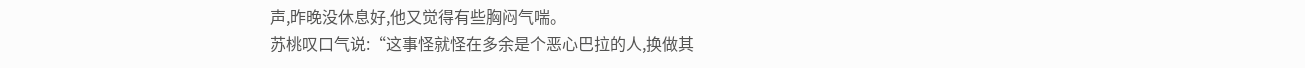声,昨晚没休息好,他又觉得有些胸闷气喘。
苏桃叹口气说:“这事怪就怪在多余是个恶心巴拉的人,换做其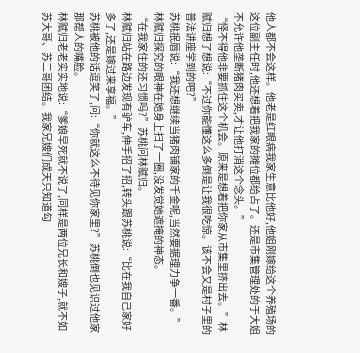他人都不会这样。他老是红眼病我家生意比他好,他姐刚嫁给这个养殖场的这位副主任时,他还想着把我家的摊位都给占了。还是市集管理处的于大姐不允许他垄断猪肉买卖,才让他打消这个念头。”
“怪不得他非要抓住这个机会。原来是想着把你家从市集里挤出去。”林赋归想了想说:“不过你能懂这么多倒是让我很吃惊。该不会又是村子里的普法讲座学到的吧?”
苏桃抿唇说:“我还想继续当猪肉铺家的千金呢,当然要据理力争一番。”
林赋归探究的眼神在她身上扫了一圈,没发觉她遮掩的神态。
“在我家住的还习惯吗?”苏桃问林赋归。
林赋归站在路边发现有驴车,伸手招了招,转头跟苏桃说:“比在我自己家好多了,还是嫁过来享福。”
苏桃被他的话逗笑了,问:“你就这么不待见你家里?”苏桃倒也见识过他家那帮人的嘴脸。
林赋归老老实实地说:“爹娘早死就不说了,同样是两位兄长和嫂子,就不如苏大哥、苏二哥团结。我家兄嫂们成天只知道勾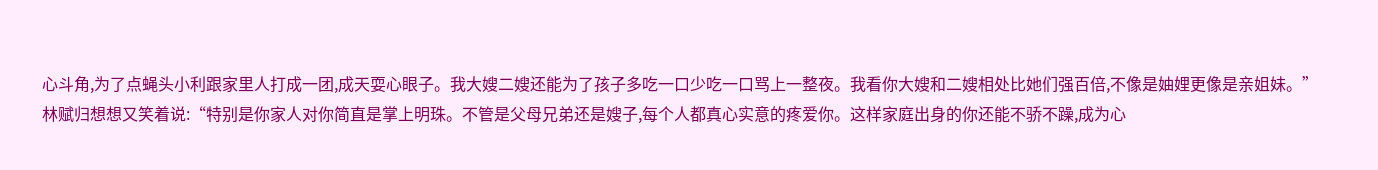心斗角,为了点蝇头小利跟家里人打成一团,成天耍心眼子。我大嫂二嫂还能为了孩子多吃一口少吃一口骂上一整夜。我看你大嫂和二嫂相处比她们强百倍,不像是妯娌更像是亲姐妹。”
林赋归想想又笑着说:“特别是你家人对你简直是掌上明珠。不管是父母兄弟还是嫂子,每个人都真心实意的疼爱你。这样家庭出身的你还能不骄不躁,成为心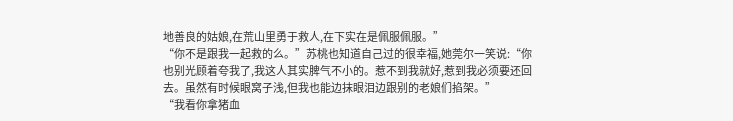地善良的姑娘,在荒山里勇于救人,在下实在是佩服佩服。”
“你不是跟我一起救的么。”苏桃也知道自己过的很幸福,她莞尔一笑说:“你也别光顾着夸我了,我这人其实脾气不小的。惹不到我就好,惹到我必须要还回去。虽然有时候眼窝子浅,但我也能边抹眼泪边跟别的老娘们掐架。”
“我看你拿猪血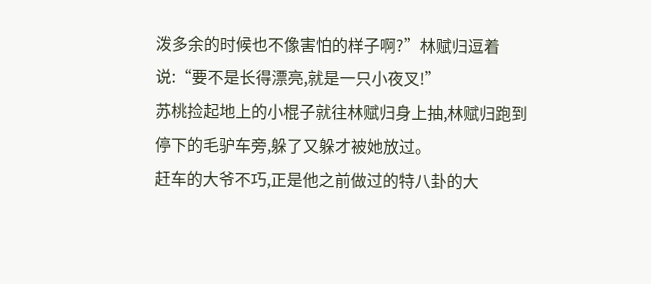泼多余的时候也不像害怕的样子啊?”林赋归逗着说:“要不是长得漂亮,就是一只小夜叉!”
苏桃捡起地上的小棍子就往林赋归身上抽,林赋归跑到停下的毛驴车旁,躲了又躲才被她放过。
赶车的大爷不巧,正是他之前做过的特八卦的大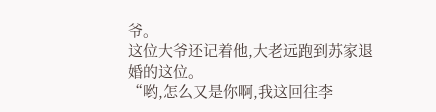爷。
这位大爷还记着他,大老远跑到苏家退婚的这位。
“哟,怎么又是你啊,我这回往李